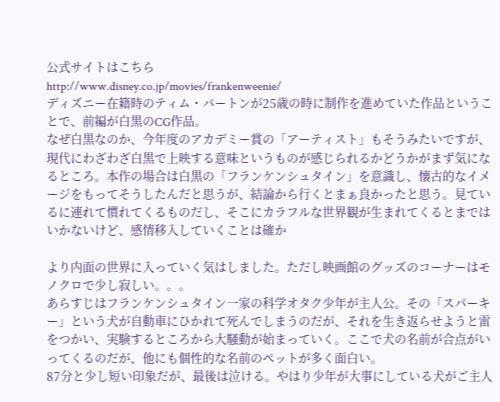公式サイトはこちら
http://www.disney.co.jp/movies/frankenweenie/
ディズニー在籍時のティム・バートンが25歳の時に制作を進めていた作品ということで、前編が白黒のCG作品。
なぜ白黒なのか、今年度のアカデミー賞の「アーティスト」もそうみたいですが、現代にわざわざ白黒で上映する意味というものが感じられるかどうかがまず気になるところ。本作の場合は白黒の「フランケンシュタイン」を意識し、懐古的なイメージをもってそうしたんだと思うが、結論から行くとまぁ良かったと思う。見ているに連れて慣れてくるものだし、そこにカラフルな世界観が生まれてくるとまではいかないけど、感情移入していくことは確か

より内面の世界に入っていく気はしました。ただし映画館のグッズのコーナーはモノクロで少し寂しい。。。
あらすじはフランケンシュタイン一家の科学オタク少年が主人公。その「スパーキー」という犬が自動車にひかれて死んでしまうのだが、それを生き返らせようと雷をつかい、実験するところから大騒動が始まっていく。ここで犬の名前が合点がいってくるのだが、他にも個性的な名前のペットが多く面白い。
87分と少し短い印象だが、最後は泣ける。やはり少年が大事にしている犬がご主人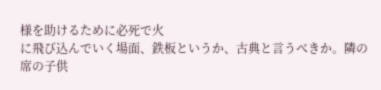様を助けるために必死で火
に飛び込んでいく場面、鉄板というか、古典と言うべきか。隣の席の子供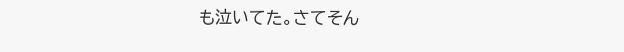も泣いてた。さてそん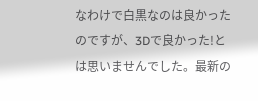なわけで白黒なのは良かったのですが、3Dで良かった!とは思いませんでした。最新の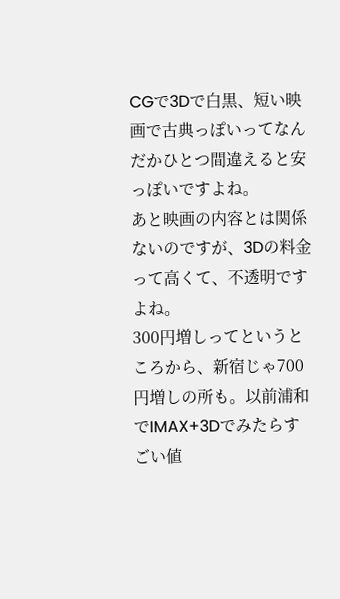CGで3Dで白黒、短い映画で古典っぽいってなんだかひとつ間違えると安っぽいですよね。
あと映画の内容とは関係ないのですが、3Dの料金って高くて、不透明ですよね。
300円増しってというところから、新宿じゃ700円増しの所も。以前浦和でIMAX+3Dでみたらすごい値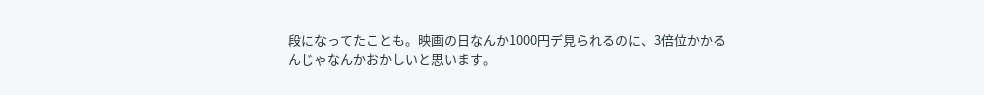段になってたことも。映画の日なんか1000円デ見られるのに、3倍位かかるんじゃなんかおかしいと思います。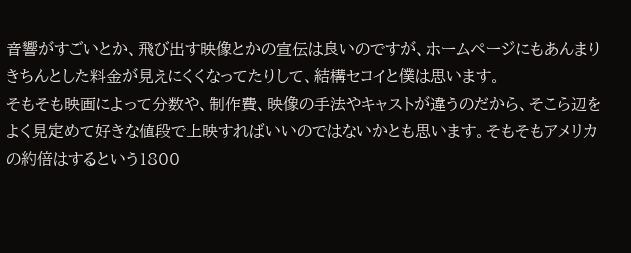音響がすごいとか、飛び出す映像とかの宣伝は良いのですが、ホームページにもあんまりきちんとした料金が見えにくくなってたりして、結構セコイと僕は思います。
そもそも映画によって分数や、制作費、映像の手法やキャストが違うのだから、そこら辺をよく見定めて好きな値段で上映すればいいのではないかとも思います。そもそもアメリカの約倍はするという1800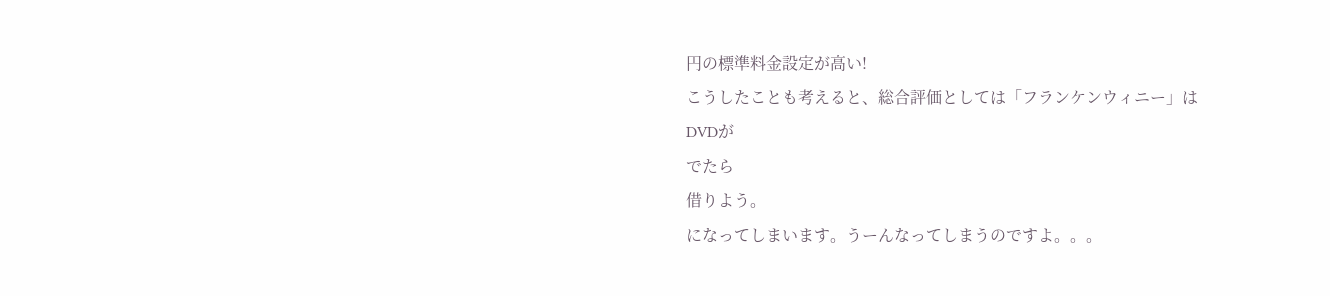円の標準料金設定が高い!
こうしたことも考えると、総合評価としては「フランケンウィニー」は
DVDが
でたら
借りよう。
になってしまいます。うーんなってしまうのですよ。。。